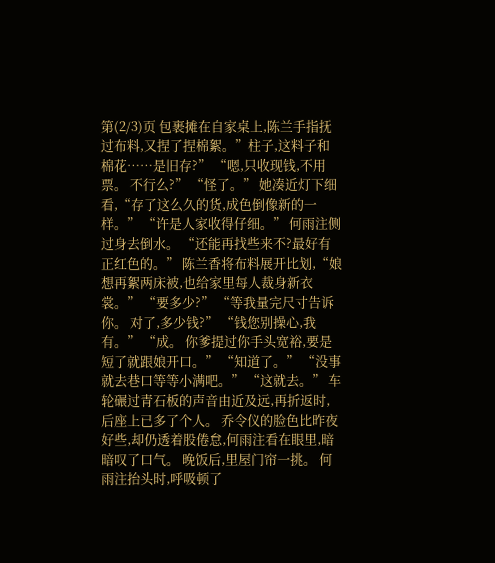第(2/3)页 包裹摊在自家桌上,陈兰手指抚过布料,又捏了捏棉絮。”柱子,这料子和棉花……是旧存?” “嗯,只收现钱,不用票。 不行么?” “怪了。” 她凑近灯下细看,“存了这么久的货,成色倒像新的一样。” “许是人家收得仔细。” 何雨注侧过身去倒水。 “还能再找些来不?最好有正红色的。” 陈兰香将布料展开比划,“娘想再絮两床被,也给家里每人裁身新衣裳。” “要多少?” “等我量完尺寸告诉你。 对了,多少钱?” “钱您别操心,我有。” “成。 你爹提过你手头宽裕,要是短了就跟娘开口。” “知道了。” “没事就去巷口等等小满吧。” “这就去。” 车轮碾过青石板的声音由近及远,再折返时,后座上已多了个人。 乔令仪的脸色比昨夜好些,却仍透着股倦怠,何雨注看在眼里,暗暗叹了口气。 晚饭后,里屋门帘一挑。 何雨注抬头时,呼吸顿了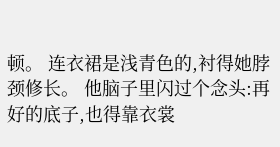顿。 连衣裙是浅青色的,衬得她脖颈修长。 他脑子里闪过个念头:再好的底子,也得靠衣裳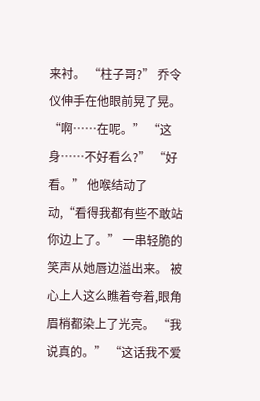来衬。 “柱子哥?” 乔令仪伸手在他眼前晃了晃。 “啊……在呢。” “这身……不好看么?” “好看。” 他喉结动了动,“看得我都有些不敢站你边上了。” 一串轻脆的笑声从她唇边溢出来。 被心上人这么瞧着夸着,眼角眉梢都染上了光亮。 “我说真的。” “这话我不爱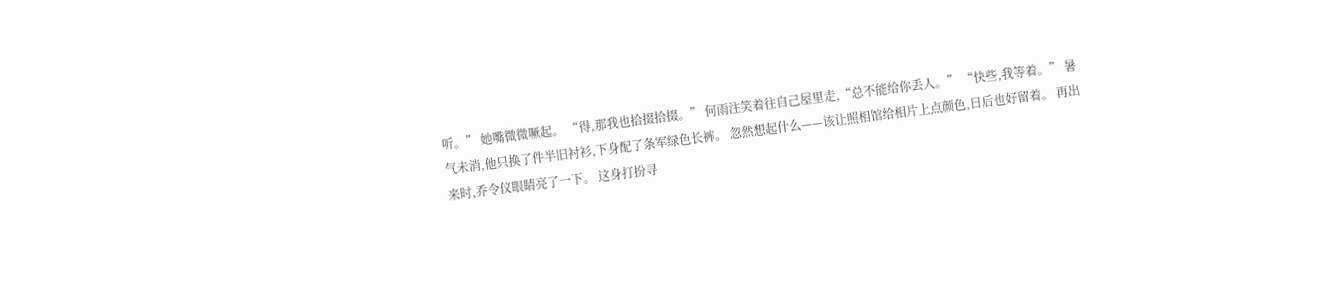听。” 她嘴微微噘起。 “得,那我也拾掇拾掇。” 何雨注笑着往自己屋里走,“总不能给你丢人。” “快些,我等着。” 暑气未消,他只换了件半旧衬衫,下身配了条军绿色长裤。 忽然想起什么——该让照相馆给相片上点颜色,日后也好留着。 再出来时,乔令仪眼睛亮了一下。 这身打扮寻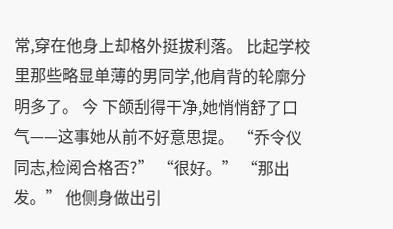常,穿在他身上却格外挺拔利落。 比起学校里那些略显单薄的男同学,他肩背的轮廓分明多了。 今 下颌刮得干净,她悄悄舒了口气——这事她从前不好意思提。 “乔令仪同志,检阅合格否?” “很好。” “那出发。” 他侧身做出引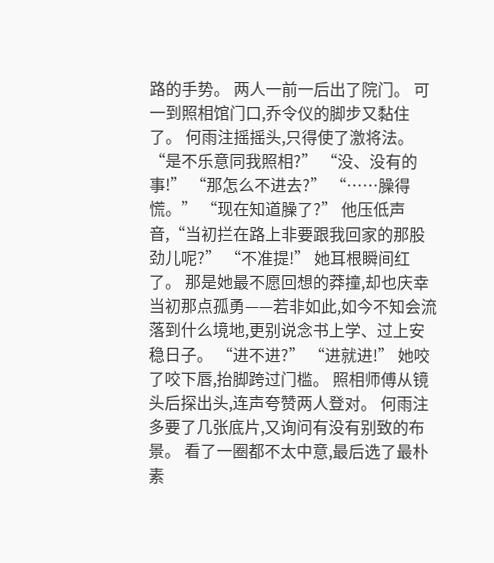路的手势。 两人一前一后出了院门。 可一到照相馆门口,乔令仪的脚步又黏住了。 何雨注摇摇头,只得使了激将法。 “是不乐意同我照相?” “没、没有的事!” “那怎么不进去?” “……臊得慌。” “现在知道臊了?” 他压低声音,“当初拦在路上非要跟我回家的那股劲儿呢?” “不准提!” 她耳根瞬间红了。 那是她最不愿回想的莽撞,却也庆幸当初那点孤勇——若非如此,如今不知会流落到什么境地,更别说念书上学、过上安稳日子。 “进不进?” “进就进!” 她咬了咬下唇,抬脚跨过门槛。 照相师傅从镜头后探出头,连声夸赞两人登对。 何雨注多要了几张底片,又询问有没有别致的布景。 看了一圈都不太中意,最后选了最朴素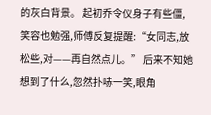的灰白背景。 起初乔令仪身子有些僵,笑容也勉强,师傅反复提醒:“女同志,放松些,对——再自然点儿。” 后来不知她想到了什么,忽然扑哧一笑,眼角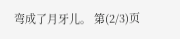弯成了月牙儿。 第(2/3)页